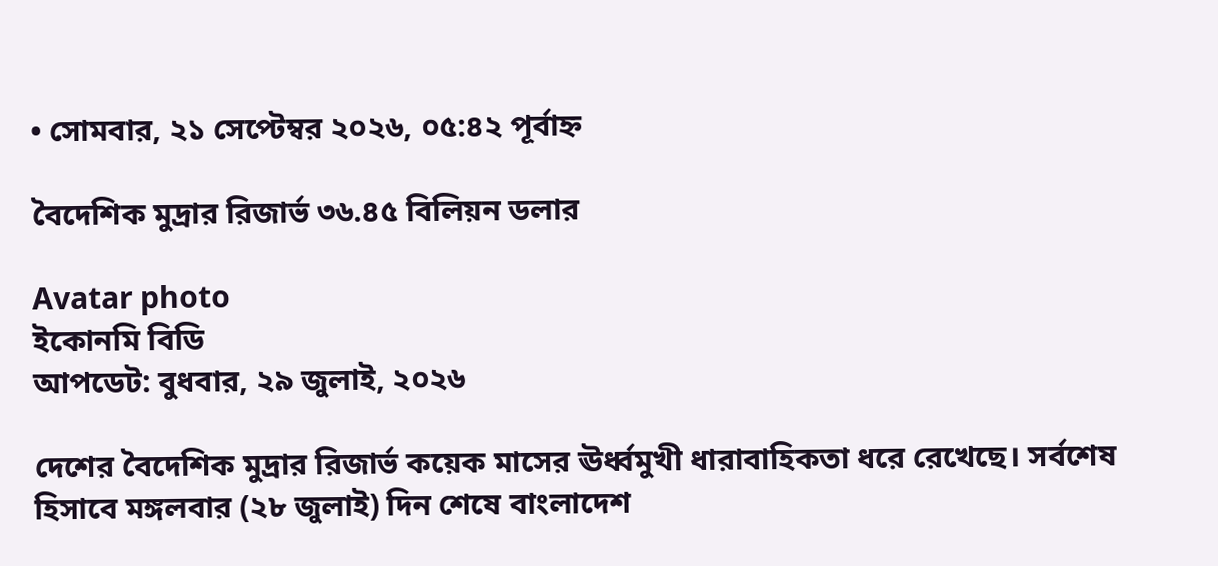• সোমবার, ২১ সেপ্টেম্বর ২০২৬, ০৫:৪২ পূর্বাহ্ন

বৈদেশিক মুদ্রার রিজার্ভ ৩৬.৪৫ বিলিয়ন ডলার

Avatar photo
ইকোনমি বিডি
আপডেট: বুধবার, ২৯ জুলাই, ২০২৬

দেশের বৈদেশিক মুদ্রার রিজার্ভ কয়েক মাসের ঊর্ধ্বমুখী ধারাবাহিকতা ধরে রেখেছে। সর্বশেষ হিসাবে মঙ্গলবার (২৮ জুলাই) দিন শেষে বাংলাদেশ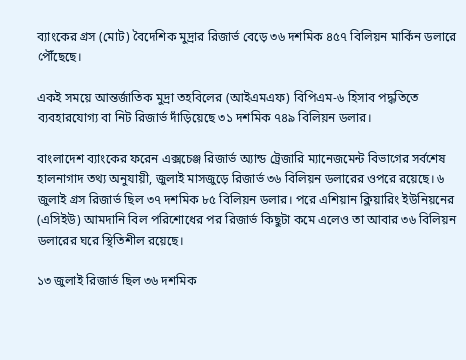ব্যাংকের গ্রস (মোট) বৈদেশিক মুদ্রার রিজার্ভ বেড়ে ৩৬ দশমিক ৪৫৭ বিলিয়ন মার্কিন ডলারে পৌঁছেছে।

একই সময়ে আন্তর্জাতিক মুদ্রা তহবিলের (আইএমএফ) বিপিএম-৬ হিসাব পদ্ধতিতে ব্যবহারযোগ্য বা নিট রিজার্ভ দাঁড়িয়েছে ৩১ দশমিক ৭৪৯ বিলিয়ন ডলার।

বাংলাদেশ ব্যাংকের ফরেন এক্সচেঞ্জ রিজার্ভ অ্যান্ড ট্রেজারি ম্যানেজমেন্ট বিভাগের সর্বশেষ হালনাগাদ তথ্য অনুযায়ী, জুলাই মাসজুড়ে রিজার্ভ ৩৬ বিলিয়ন ডলারের ওপরে রয়েছে। ৬ জুলাই গ্রস রিজার্ভ ছিল ৩৭ দশমিক ৮৫ বিলিয়ন ডলার। পরে এশিয়ান ক্লিয়ারিং ইউনিয়নের (এসিইউ) আমদানি বিল পরিশোধের পর রিজার্ভ কিছুটা কমে এলেও তা আবার ৩৬ বিলিয়ন ডলারের ঘরে স্থিতিশীল রয়েছে।

১৩ জুলাই রিজার্ভ ছিল ৩৬ দশমিক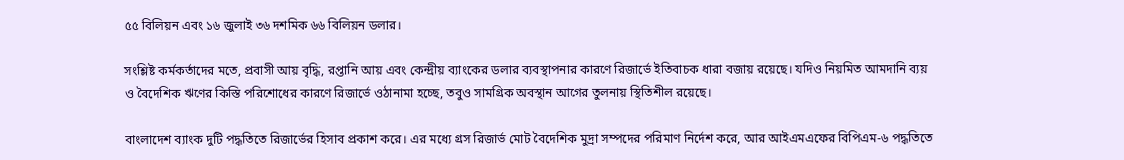৫৫ বিলিয়ন এবং ১৬ জুলাই ৩৬ দশমিক ৬৬ বিলিয়ন ডলার।

সংশ্লিষ্ট কর্মকর্তাদের মতে, প্রবাসী আয় বৃদ্ধি, রপ্তানি আয় এবং কেন্দ্রীয় ব্যাংকের ডলার ব্যবস্থাপনার কারণে রিজার্ভে ইতিবাচক ধারা বজায় রয়েছে। যদিও নিয়মিত আমদানি ব্যয় ও বৈদেশিক ঋণের কিস্তি পরিশোধের কারণে রিজার্ভে ওঠানামা হচ্ছে, তবুও সামগ্রিক অবস্থান আগের তুলনায় স্থিতিশীল রয়েছে।

বাংলাদেশ ব্যাংক দুটি পদ্ধতিতে রিজার্ভের হিসাব প্রকাশ করে। এর মধ্যে গ্রস রিজার্ভ মোট বৈদেশিক মুদ্রা সম্পদের পরিমাণ নির্দেশ করে, আর আইএমএফের বিপিএম-৬ পদ্ধতিতে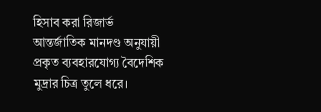হিসাব করা রিজার্ভ আন্তর্জাতিক মানদণ্ড অনুযায়ী প্রকৃত ব্যবহারযোগ্য বৈদেশিক মুদ্রার চিত্র তুলে ধরে।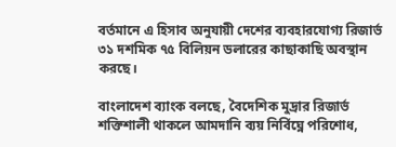বর্তমানে এ হিসাব অনুযায়ী দেশের ব্যবহারযোগ্য রিজার্ভ ৩১ দশমিক ৭৫ বিলিয়ন ডলারের কাছাকাছি অবস্থান করছে।

বাংলাদেশ ব্যাংক বলছে, বৈদেশিক মুদ্রার রিজার্ভ শক্তিশালী থাকলে আমদানি ব্যয় নির্বিঘ্নে পরিশোধ,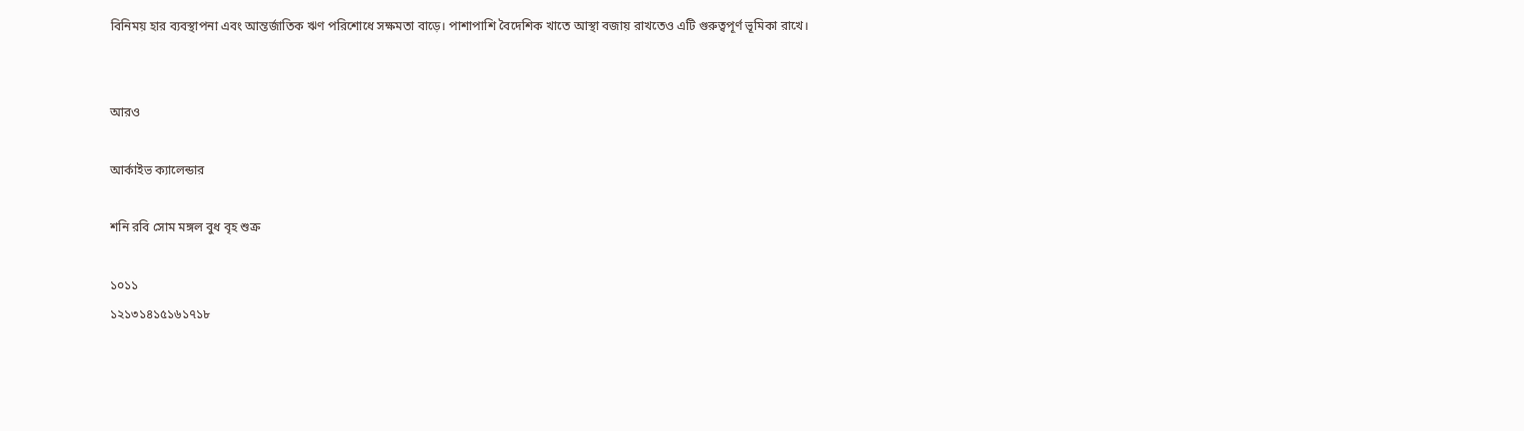বিনিময় হার ব্যবস্থাপনা এবং আন্তর্জাতিক ঋণ পরিশোধে সক্ষমতা বাড়ে। পাশাপাশি বৈদেশিক খাতে আস্থা বজায় রাখতেও এটি গুরুত্বপূর্ণ ভূমিকা রাখে।


আরও

আর্কাইভ ক্যালেন্ডার

শনি রবি সোম মঙ্গল বুধ বৃহ শুক্র

১০১১
১২১৩১৪১৫১৬১৭১৮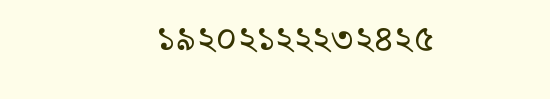১৯২০২১২২২৩২৪২৫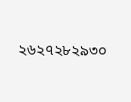২৬২৭২৮২৯৩০